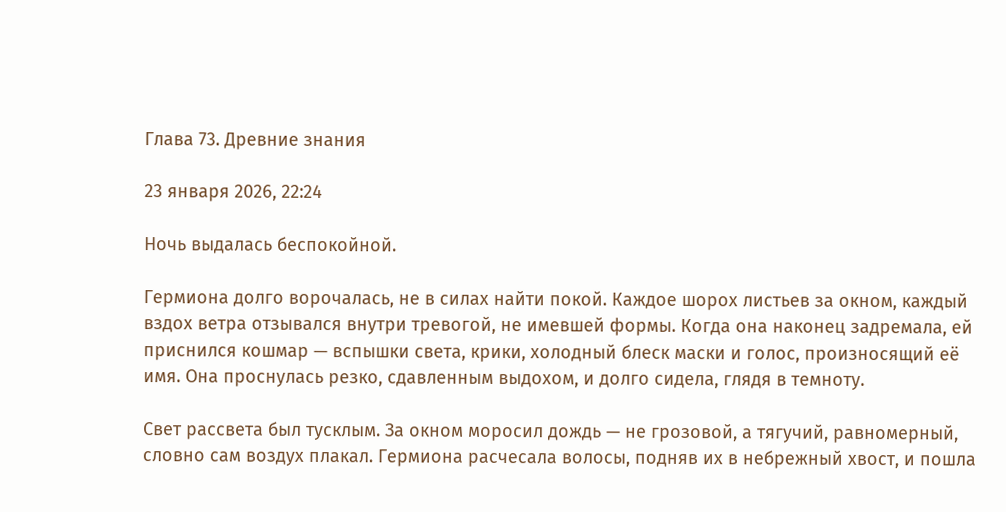Глава 73. Древние знания

23 января 2026, 22:24

Ночь выдалась беспокойной.

Гермиона долго ворочалась, не в силах найти покой. Каждое шорох листьев за окном, каждый вздох ветра отзывался внутри тревогой, не имевшей формы. Когда она наконец задремала, ей приснился кошмар — вспышки света, крики, холодный блеск маски и голос, произносящий её имя. Она проснулась резко, сдавленным выдохом, и долго сидела, глядя в темноту.

Свет рассвета был тусклым. За окном моросил дождь — не грозовой, а тягучий, равномерный, словно сам воздух плакал. Гермиона расчесала волосы, подняв их в небрежный хвост, и пошла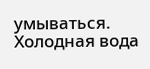умываться. Холодная вода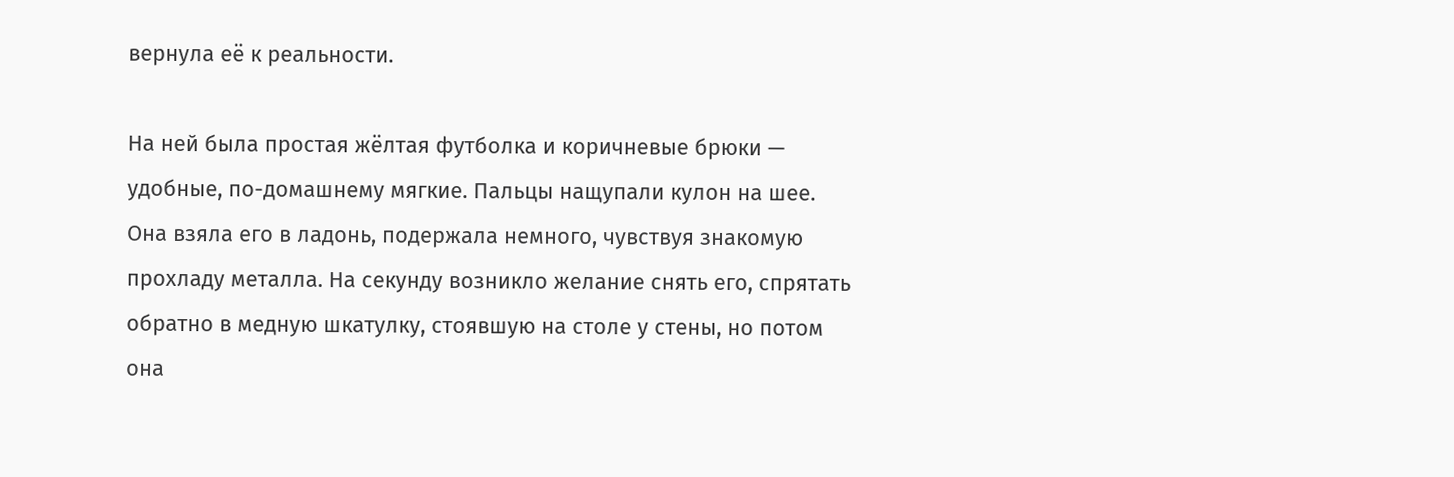вернула её к реальности.

На ней была простая жёлтая футболка и коричневые брюки — удобные, по-домашнему мягкие. Пальцы нащупали кулон на шее. Она взяла его в ладонь, подержала немного, чувствуя знакомую прохладу металла. На секунду возникло желание снять его, спрятать обратно в медную шкатулку, стоявшую на столе у стены, но потом она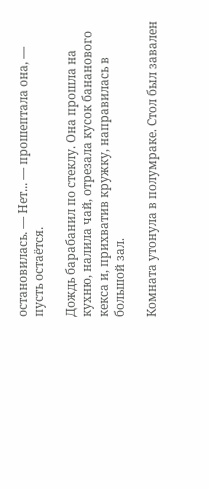остановилась. — Нет... — прошептала она, — пусть остаётся.

Дождь барабанил по стеклу. Она прошла на кухню, налила чай, отрезала кусок бананового кекса и, прихватив кружку, направилась в большой зал.

Комната утонула в полумраке. Стол был завален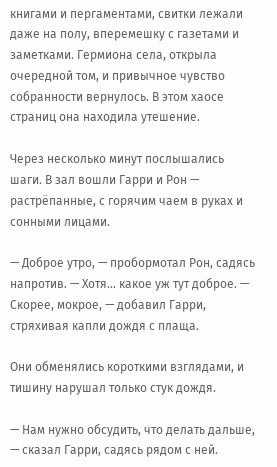книгами и пергаментами, свитки лежали даже на полу, вперемешку с газетами и заметками. Гермиона села, открыла очередной том, и привычное чувство собранности вернулось. В этом хаосе страниц она находила утешение.

Через несколько минут послышались шаги. В зал вошли Гарри и Рон — растрёпанные, с горячим чаем в руках и сонными лицами.

— Доброе утро, — пробормотал Рон, садясь напротив. — Хотя... какое уж тут доброе. — Скорее, мокрое, — добавил Гарри, стряхивая капли дождя с плаща.

Они обменялись короткими взглядами, и тишину нарушал только стук дождя.

— Нам нужно обсудить, что делать дальше, — сказал Гарри, садясь рядом с ней.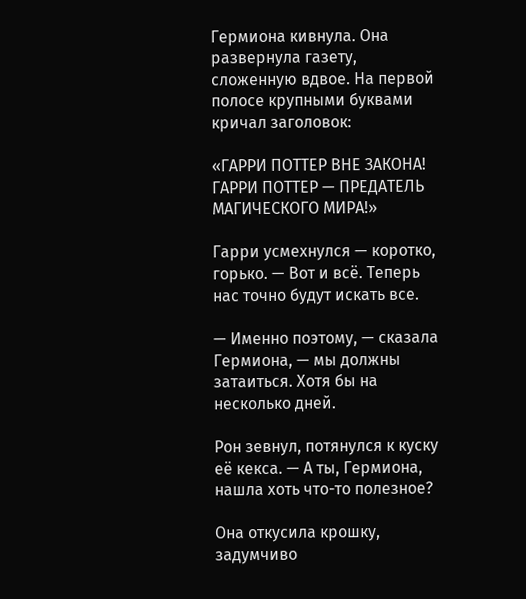Гермиона кивнула. Она развернула газету, сложенную вдвое. На первой полосе крупными буквами кричал заголовок:

«ГАРРИ ПОТТЕР ВНЕ ЗАКОНА! ГАРРИ ПОТТЕР — ПРЕДАТЕЛЬ МАГИЧЕСКОГО МИРА!»

Гарри усмехнулся — коротко, горько. — Вот и всё. Теперь нас точно будут искать все.

— Именно поэтому, — сказала Гермиона, — мы должны затаиться. Хотя бы на несколько дней.

Рон зевнул, потянулся к куску её кекса. — А ты, Гермиона, нашла хоть что-то полезное?

Она откусила крошку, задумчиво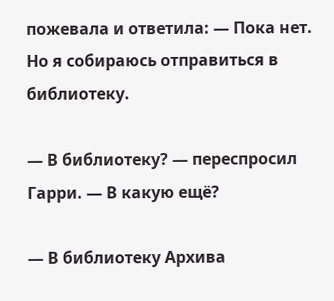пожевала и ответила: — Пока нет. Но я собираюсь отправиться в библиотеку.

— В библиотеку? — переспросил Гарри. — В какую ещё?

— В библиотеку Архива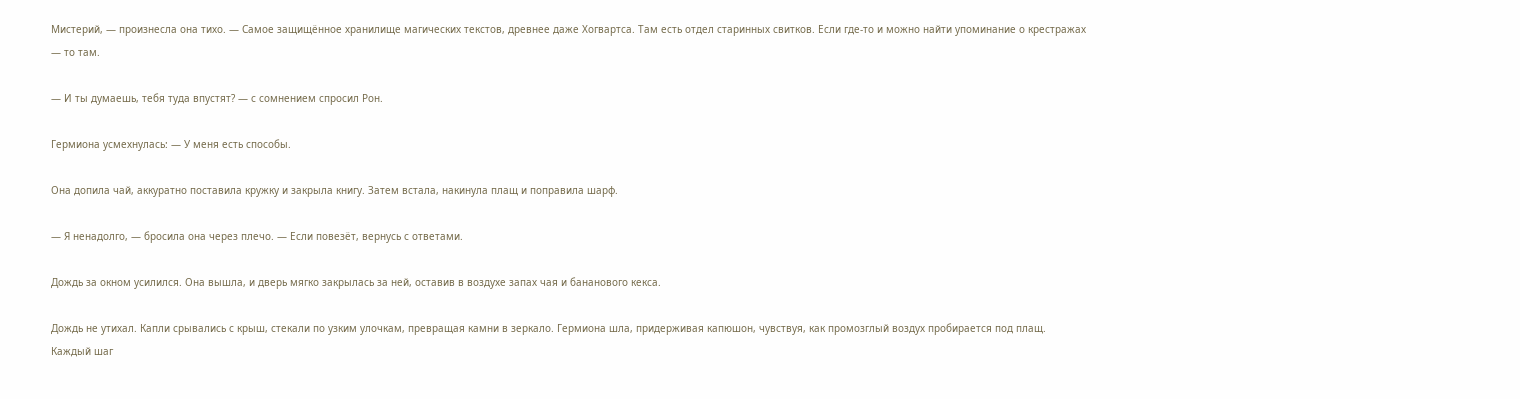Мистерий, — произнесла она тихо. — Самое защищённое хранилище магических текстов, древнее даже Хогвартса. Там есть отдел старинных свитков. Если где-то и можно найти упоминание о крестражах — то там.

— И ты думаешь, тебя туда впустят? — с сомнением спросил Рон.

Гермиона усмехнулась: — У меня есть способы.

Она допила чай, аккуратно поставила кружку и закрыла книгу. Затем встала, накинула плащ и поправила шарф.

— Я ненадолго, — бросила она через плечо. — Если повезёт, вернусь с ответами.

Дождь за окном усилился. Она вышла, и дверь мягко закрылась за ней, оставив в воздухе запах чая и бананового кекса.

Дождь не утихал. Капли срывались с крыш, стекали по узким улочкам, превращая камни в зеркало. Гермиона шла, придерживая капюшон, чувствуя, как промозглый воздух пробирается под плащ. Каждый шаг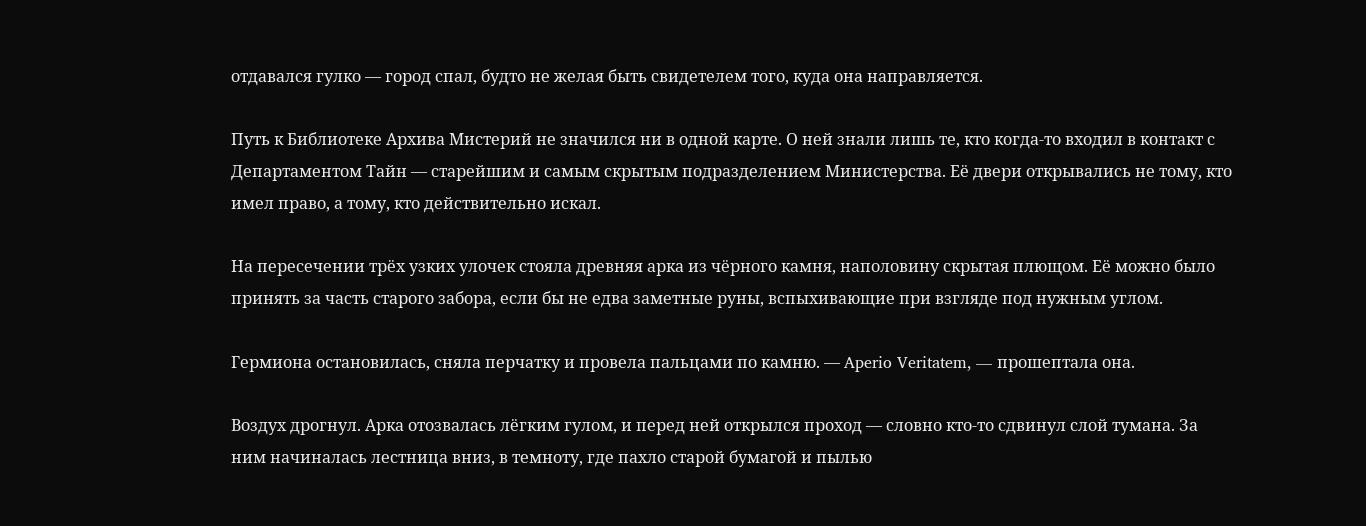отдавался гулко — город спал, будто не желая быть свидетелем того, куда она направляется.

Путь к Библиотеке Архива Мистерий не значился ни в одной карте. О ней знали лишь те, кто когда-то входил в контакт с Департаментом Тайн — старейшим и самым скрытым подразделением Министерства. Её двери открывались не тому, кто имел право, а тому, кто действительно искал.

На пересечении трёх узких улочек стояла древняя арка из чёрного камня, наполовину скрытая плющом. Её можно было принять за часть старого забора, если бы не едва заметные руны, вспыхивающие при взгляде под нужным углом.

Гермиона остановилась, сняла перчатку и провела пальцами по камню. — Aperio Veritatem, — прошептала она.

Воздух дрогнул. Арка отозвалась лёгким гулом, и перед ней открылся проход — словно кто-то сдвинул слой тумана. За ним начиналась лестница вниз, в темноту, где пахло старой бумагой и пылью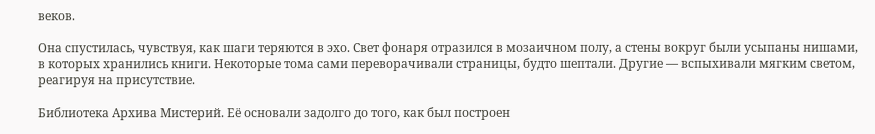веков.

Она спустилась, чувствуя, как шаги теряются в эхо. Свет фонаря отразился в мозаичном полу, а стены вокруг были усыпаны нишами, в которых хранились книги. Некоторые тома сами переворачивали страницы, будто шептали. Другие — вспыхивали мягким светом, реагируя на присутствие.

Библиотека Архива Мистерий. Её основали задолго до того, как был построен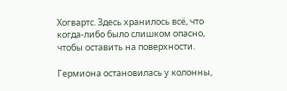Хогвартс. Здесь хранилось всё, что когда-либо было слишком опасно, чтобы оставить на поверхности.

Гермиона остановилась у колонны,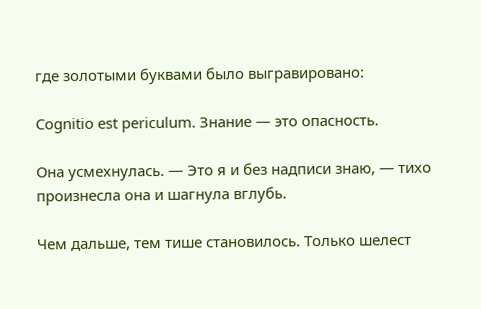где золотыми буквами было выгравировано:

Cognitio est periculum. Знание — это опасность.

Она усмехнулась. — Это я и без надписи знаю, — тихо произнесла она и шагнула вглубь.

Чем дальше, тем тише становилось. Только шелест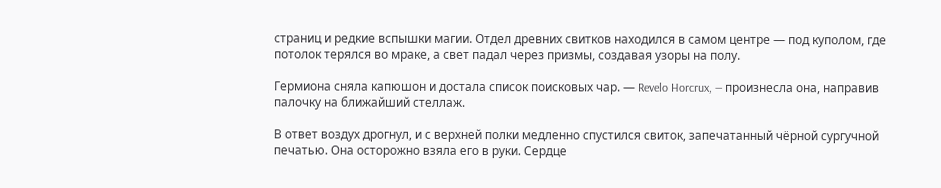страниц и редкие вспышки магии. Отдел древних свитков находился в самом центре — под куполом, где потолок терялся во мраке, а свет падал через призмы, создавая узоры на полу.

Гермиона сняла капюшон и достала список поисковых чар. — Revelo Horcrux, — произнесла она, направив палочку на ближайший стеллаж.

В ответ воздух дрогнул, и с верхней полки медленно спустился свиток, запечатанный чёрной сургучной печатью. Она осторожно взяла его в руки. Сердце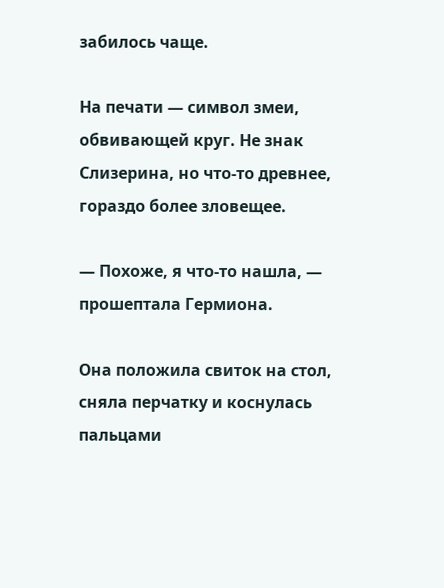забилось чаще.

На печати — символ змеи, обвивающей круг. Не знак Слизерина, но что-то древнее, гораздо более зловещее.

— Похоже, я что-то нашла, — прошептала Гермиона.

Она положила свиток на стол, сняла перчатку и коснулась пальцами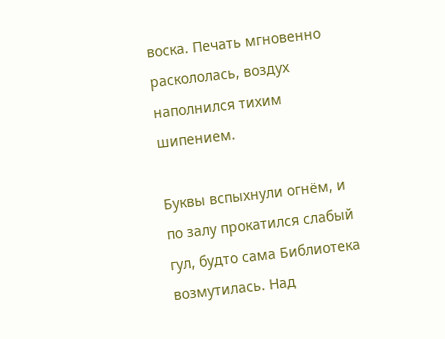воска. Печать мгновенно раскололась, воздух наполнился тихим шипением.

Буквы вспыхнули огнём, и по залу прокатился слабый гул, будто сама Библиотека возмутилась. Над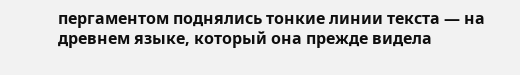пергаментом поднялись тонкие линии текста — на древнем языке, который она прежде видела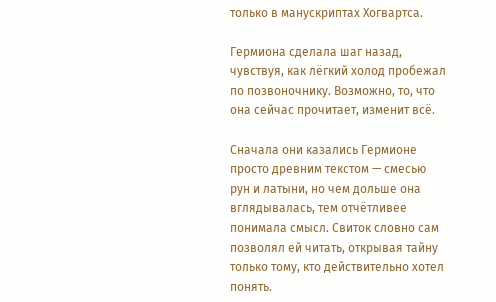только в манускриптах Хогвартса.

Гермиона сделала шаг назад, чувствуя, как лёгкий холод пробежал по позвоночнику. Возможно, то, что она сейчас прочитает, изменит всё.

Сначала они казались Гермионе просто древним текстом — смесью рун и латыни, но чем дольше она вглядывалась, тем отчётливее понимала смысл. Свиток словно сам позволял ей читать, открывая тайну только тому, кто действительно хотел понять.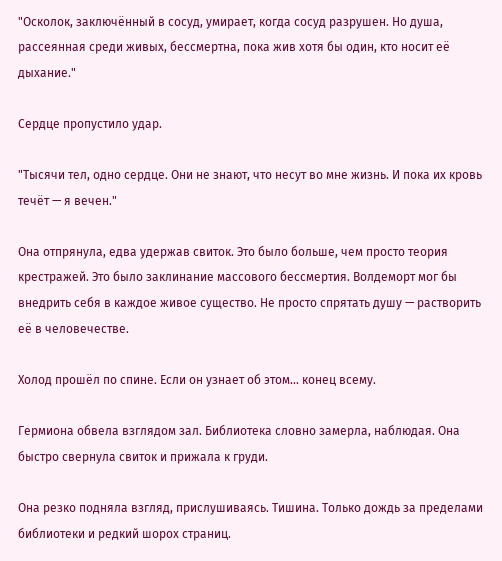"Осколок, заключённый в сосуд, умирает, когда сосуд разрушен. Но душа, рассеянная среди живых, бессмертна, пока жив хотя бы один, кто носит её дыхание."

Сердце пропустило удар.

"Тысячи тел, одно сердце. Они не знают, что несут во мне жизнь. И пока их кровь течёт — я вечен."

Она отпрянула, едва удержав свиток. Это было больше, чем просто теория крестражей. Это было заклинание массового бессмертия. Волдеморт мог бы внедрить себя в каждое живое существо. Не просто спрятать душу — растворить её в человечестве.

Холод прошёл по спине. Если он узнает об этом... конец всему.

Гермиона обвела взглядом зал. Библиотека словно замерла, наблюдая. Она быстро свернула свиток и прижала к груди.

Она резко подняла взгляд, прислушиваясь. Тишина. Только дождь за пределами библиотеки и редкий шорох страниц.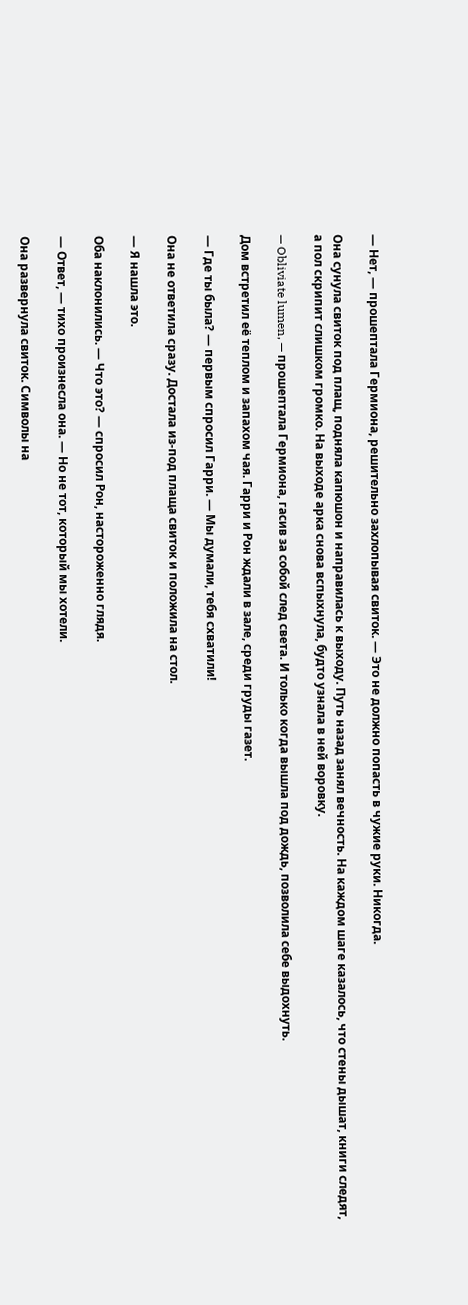— Нет, — прошептала Гермиона, решительно захлопывая свиток. — Это не должно попасть в чужие руки. Никогда.

Она сунула свиток под плащ, подняла капюшон и направилась к выходу. Путь назад занял вечность. На каждом шаге казалось, что стены дышат, книги следят, а пол скрипит слишком громко. На выходе арка снова вспыхнула, будто узнала в ней воровку.

— Obliviate lumen, — прошептала Гермиона, гасив за собой след света. И только когда вышла под дождь, позволила себе выдохнуть.

Дом встретил её теплом и запахом чая. Гарри и Рон ждали в зале, среди груды газет.

— Где ты была? — первым спросил Гарри. — Мы думали, тебя схватили!

Она не ответила сразу. Достала из-под плаща свиток и положила на стол.

— Я нашла это.

Оба наклонились. — Что это? — спросил Рон, настороженно глядя.

— Ответ, — тихо произнесла она. — Но не тот, который мы хотели.

Она развернула свиток. Символы на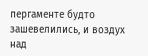пергаменте будто зашевелились, и воздух над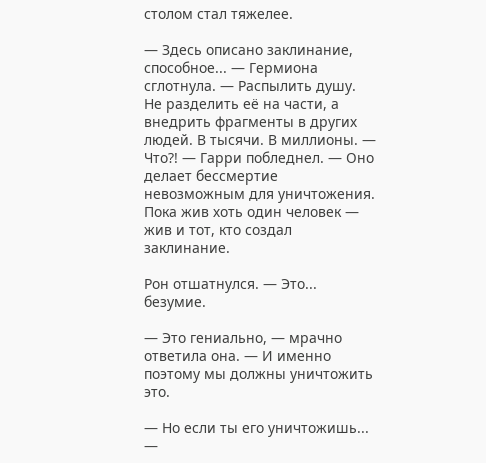столом стал тяжелее.

— Здесь описано заклинание, способное... — Гермиона сглотнула. — Распылить душу. Не разделить её на части, а внедрить фрагменты в других людей. В тысячи. В миллионы. — Что?! — Гарри побледнел. — Оно делает бессмертие невозможным для уничтожения. Пока жив хоть один человек — жив и тот, кто создал заклинание.

Рон отшатнулся. — Это... безумие.

— Это гениально, — мрачно ответила она. — И именно поэтому мы должны уничтожить это.

— Но если ты его уничтожишь... —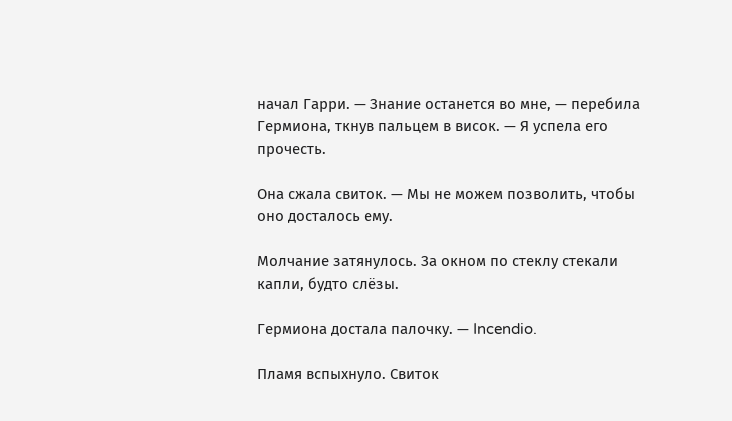начал Гарри. — Знание останется во мне, — перебила Гермиона, ткнув пальцем в висок. — Я успела его прочесть.

Она сжала свиток. — Мы не можем позволить, чтобы оно досталось ему.

Молчание затянулось. За окном по стеклу стекали капли, будто слёзы.

Гермиона достала палочку. — Incendio.

Пламя вспыхнуло. Свиток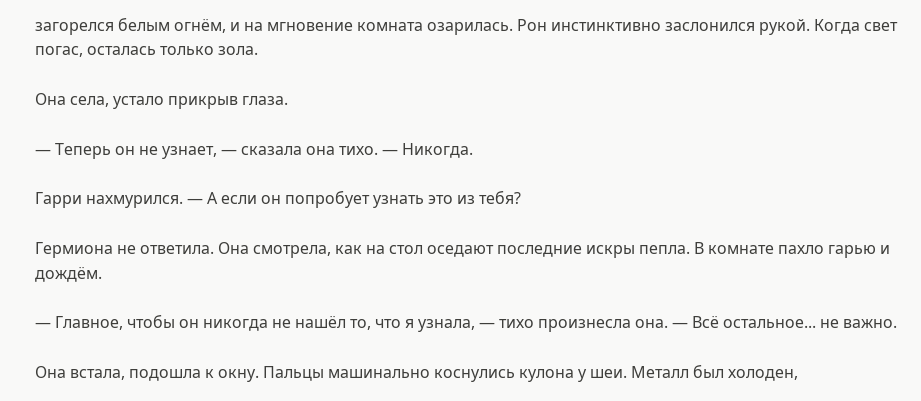загорелся белым огнём, и на мгновение комната озарилась. Рон инстинктивно заслонился рукой. Когда свет погас, осталась только зола.

Она села, устало прикрыв глаза.

— Теперь он не узнает, — сказала она тихо. — Никогда.

Гарри нахмурился. — А если он попробует узнать это из тебя?

Гермиона не ответила. Она смотрела, как на стол оседают последние искры пепла. В комнате пахло гарью и дождём.

— Главное, чтобы он никогда не нашёл то, что я узнала, — тихо произнесла она. — Всё остальное... не важно.

Она встала, подошла к окну. Пальцы машинально коснулись кулона у шеи. Металл был холоден,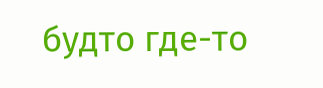будто где-то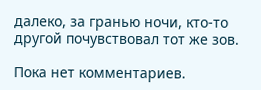далеко, за гранью ночи, кто-то другой почувствовал тот же зов.

Пока нет комментариев.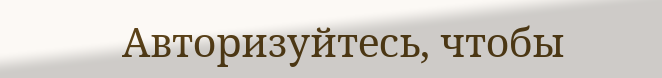Авторизуйтесь, чтобы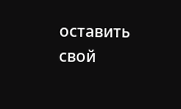оставить свой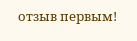отзыв первым!